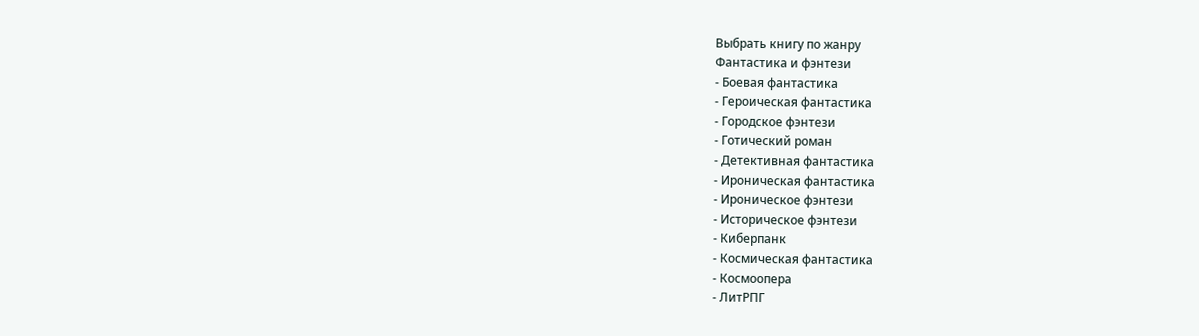Выбрать книгу по жанру
Фантастика и фэнтези
- Боевая фантастика
- Героическая фантастика
- Городское фэнтези
- Готический роман
- Детективная фантастика
- Ироническая фантастика
- Ироническое фэнтези
- Историческое фэнтези
- Киберпанк
- Космическая фантастика
- Космоопера
- ЛитРПГ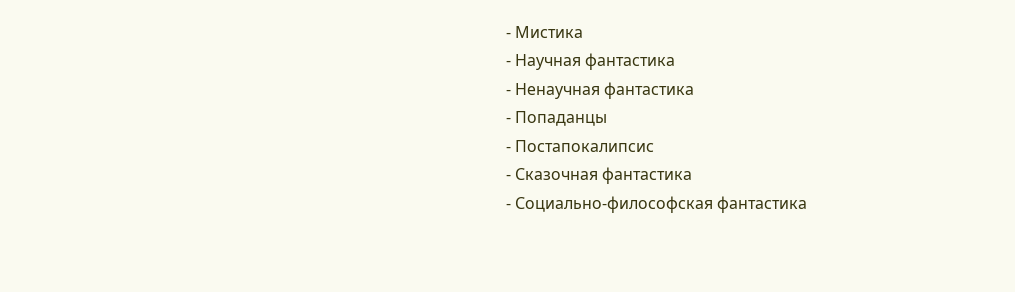- Мистика
- Научная фантастика
- Ненаучная фантастика
- Попаданцы
- Постапокалипсис
- Сказочная фантастика
- Социально-философская фантастика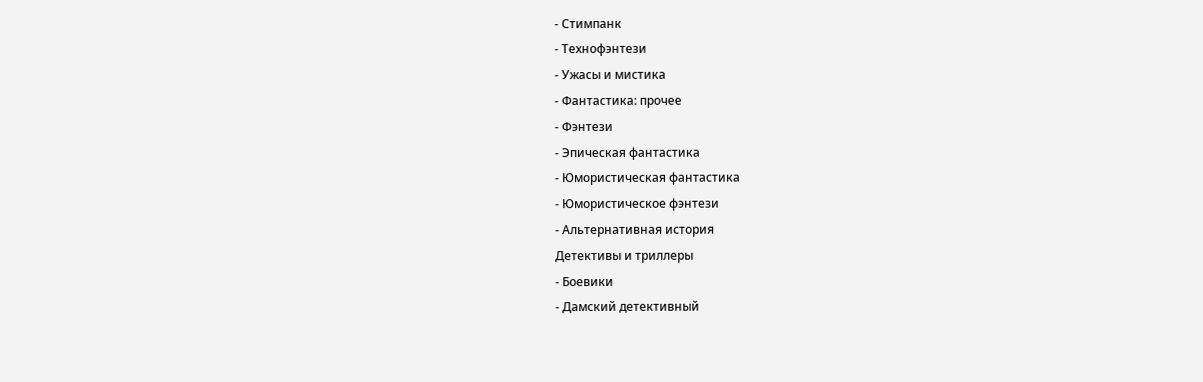- Стимпанк
- Технофэнтези
- Ужасы и мистика
- Фантастика: прочее
- Фэнтези
- Эпическая фантастика
- Юмористическая фантастика
- Юмористическое фэнтези
- Альтернативная история
Детективы и триллеры
- Боевики
- Дамский детективный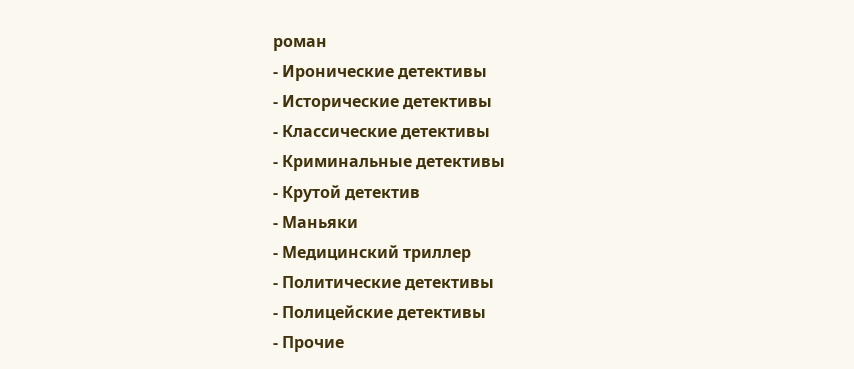роман
- Иронические детективы
- Исторические детективы
- Классические детективы
- Криминальные детективы
- Крутой детектив
- Маньяки
- Медицинский триллер
- Политические детективы
- Полицейские детективы
- Прочие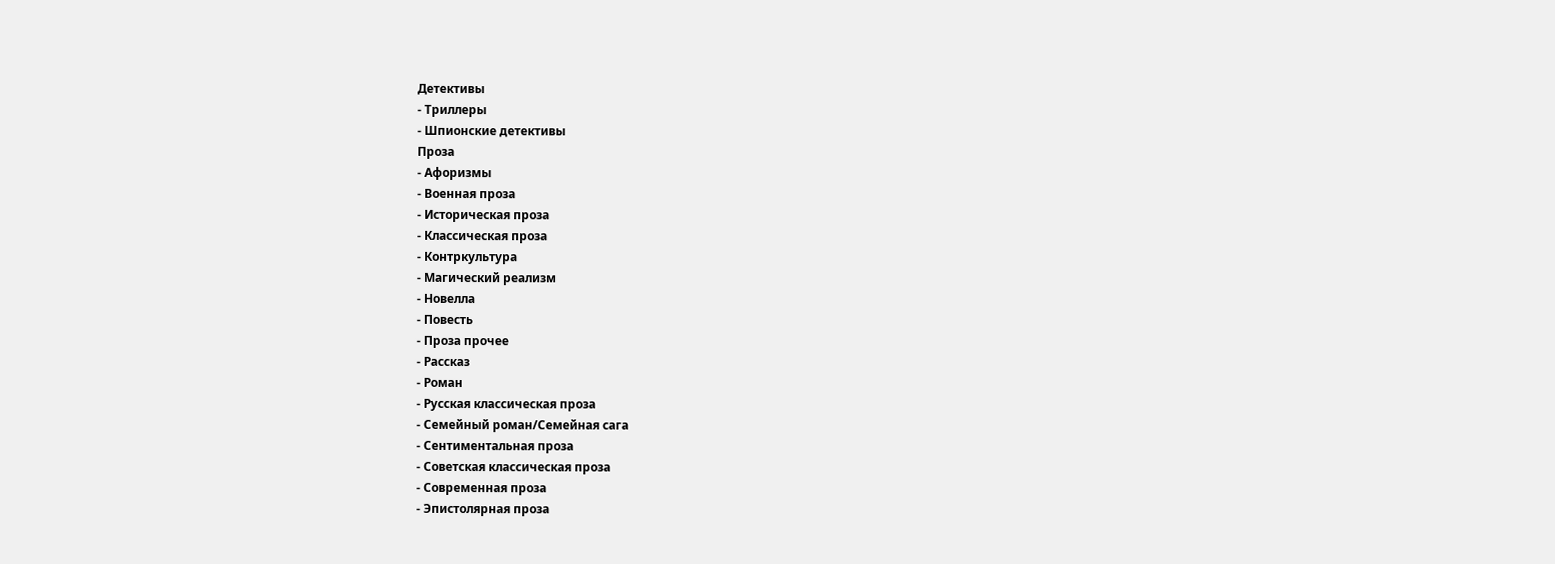Детективы
- Триллеры
- Шпионские детективы
Проза
- Афоризмы
- Военная проза
- Историческая проза
- Классическая проза
- Контркультура
- Магический реализм
- Новелла
- Повесть
- Проза прочее
- Рассказ
- Роман
- Русская классическая проза
- Семейный роман/Семейная сага
- Сентиментальная проза
- Советская классическая проза
- Современная проза
- Эпистолярная проза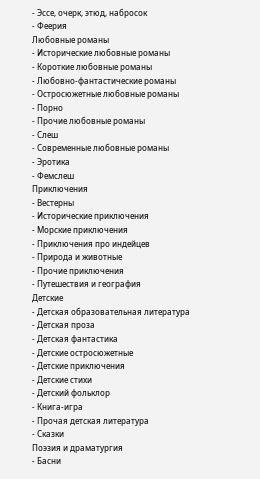- Эссе, очерк, этюд, набросок
- Феерия
Любовные романы
- Исторические любовные романы
- Короткие любовные романы
- Любовно-фантастические романы
- Остросюжетные любовные романы
- Порно
- Прочие любовные романы
- Слеш
- Современные любовные романы
- Эротика
- Фемслеш
Приключения
- Вестерны
- Исторические приключения
- Морские приключения
- Приключения про индейцев
- Природа и животные
- Прочие приключения
- Путешествия и география
Детские
- Детская образовательная литература
- Детская проза
- Детская фантастика
- Детские остросюжетные
- Детские приключения
- Детские стихи
- Детский фольклор
- Книга-игра
- Прочая детская литература
- Сказки
Поэзия и драматургия
- Басни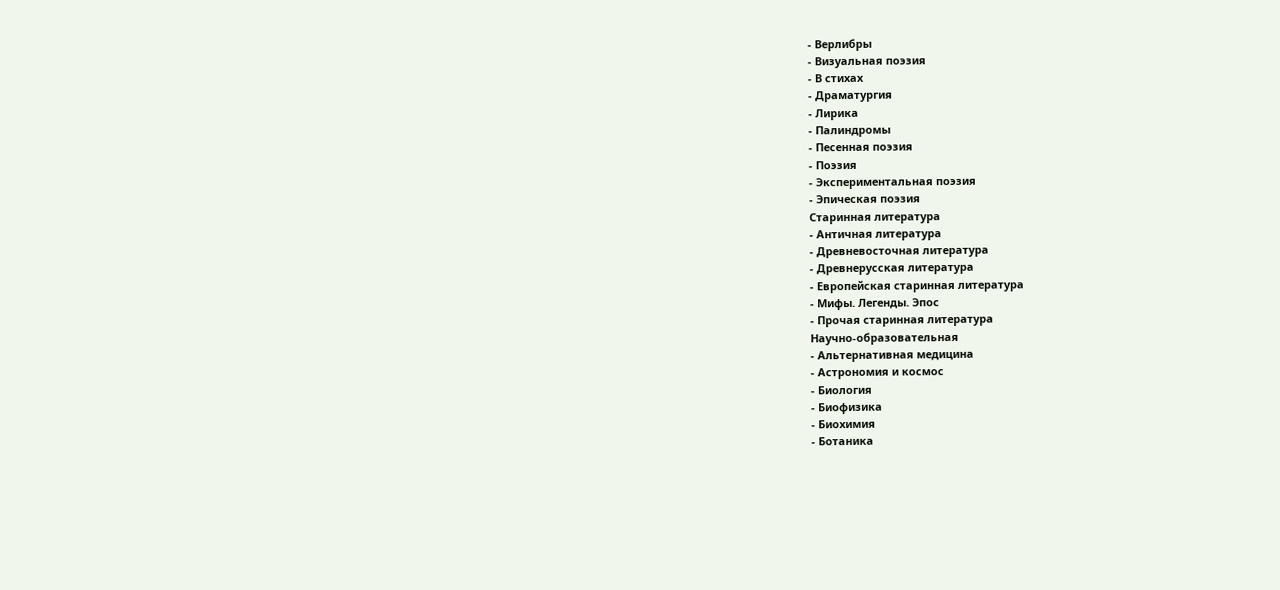- Верлибры
- Визуальная поэзия
- В стихах
- Драматургия
- Лирика
- Палиндромы
- Песенная поэзия
- Поэзия
- Экспериментальная поэзия
- Эпическая поэзия
Старинная литература
- Античная литература
- Древневосточная литература
- Древнерусская литература
- Европейская старинная литература
- Мифы. Легенды. Эпос
- Прочая старинная литература
Научно-образовательная
- Альтернативная медицина
- Астрономия и космос
- Биология
- Биофизика
- Биохимия
- Ботаника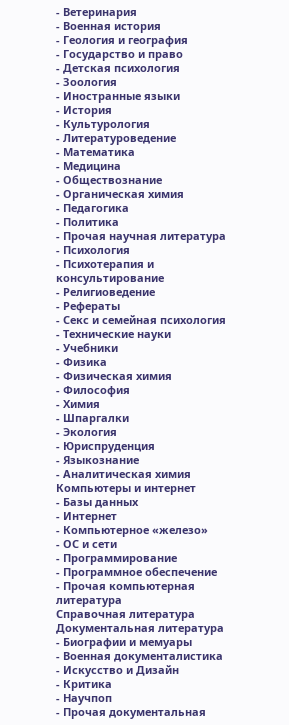- Ветеринария
- Военная история
- Геология и география
- Государство и право
- Детская психология
- Зоология
- Иностранные языки
- История
- Культурология
- Литературоведение
- Математика
- Медицина
- Обществознание
- Органическая химия
- Педагогика
- Политика
- Прочая научная литература
- Психология
- Психотерапия и консультирование
- Религиоведение
- Рефераты
- Секс и семейная психология
- Технические науки
- Учебники
- Физика
- Физическая химия
- Философия
- Химия
- Шпаргалки
- Экология
- Юриспруденция
- Языкознание
- Аналитическая химия
Компьютеры и интернет
- Базы данных
- Интернет
- Компьютерное «железо»
- ОС и сети
- Программирование
- Программное обеспечение
- Прочая компьютерная литература
Справочная литература
Документальная литература
- Биографии и мемуары
- Военная документалистика
- Искусство и Дизайн
- Критика
- Научпоп
- Прочая документальная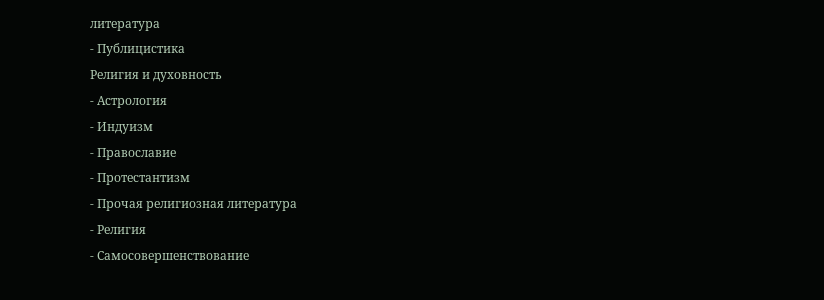литература
- Публицистика
Религия и духовность
- Астрология
- Индуизм
- Православие
- Протестантизм
- Прочая религиозная литература
- Религия
- Самосовершенствование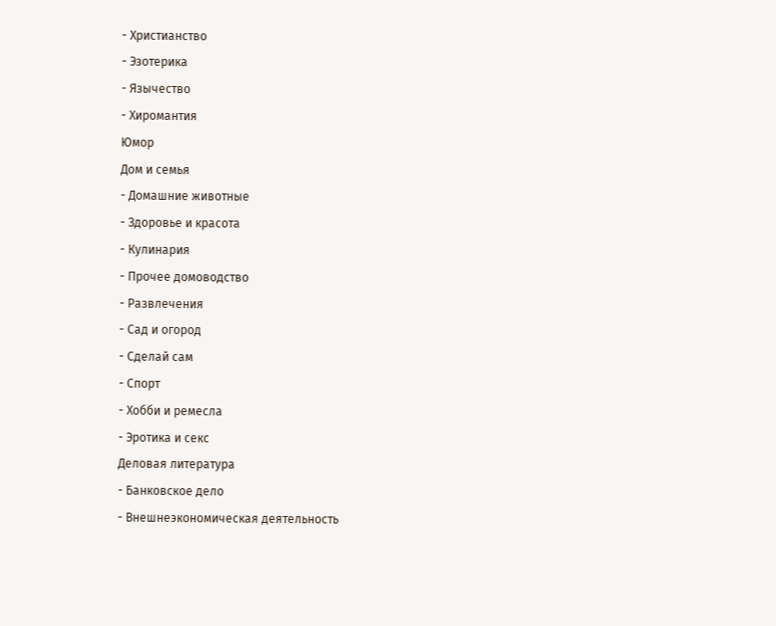- Христианство
- Эзотерика
- Язычество
- Хиромантия
Юмор
Дом и семья
- Домашние животные
- Здоровье и красота
- Кулинария
- Прочее домоводство
- Развлечения
- Сад и огород
- Сделай сам
- Спорт
- Хобби и ремесла
- Эротика и секс
Деловая литература
- Банковское дело
- Внешнеэкономическая деятельность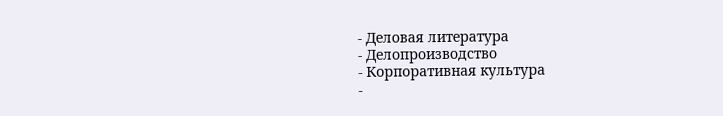- Деловая литература
- Делопроизводство
- Корпоративная культура
-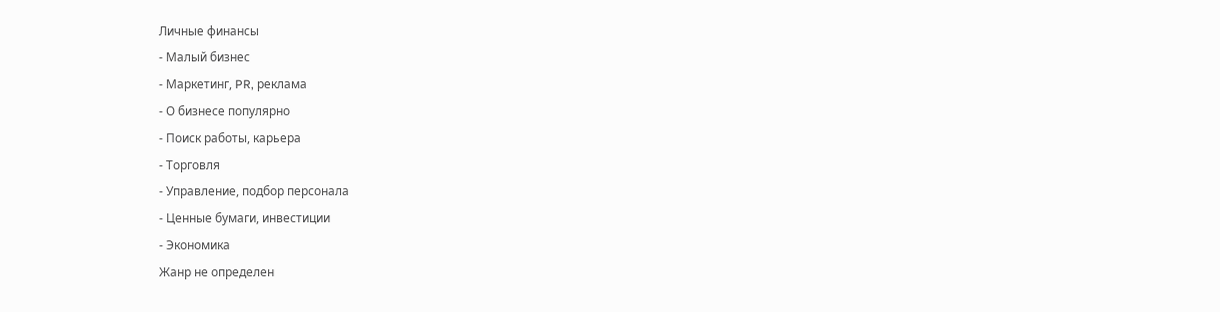Личные финансы
- Малый бизнес
- Маркетинг, PR, реклама
- О бизнесе популярно
- Поиск работы, карьера
- Торговля
- Управление, подбор персонала
- Ценные бумаги, инвестиции
- Экономика
Жанр не определен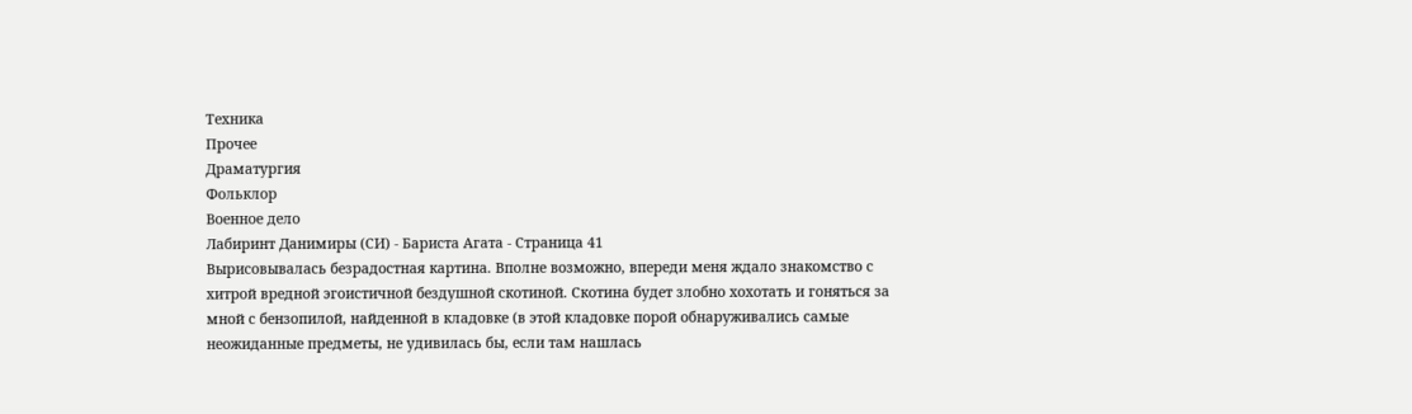Техника
Прочее
Драматургия
Фольклор
Военное дело
Лабиринт Данимиры (СИ) - Бариста Агата - Страница 41
Вырисовывалась безрадостная картина. Вполне возможно, впереди меня ждало знакомство с хитрой вредной эгоистичной бездушной скотиной. Скотина будет злобно хохотать и гоняться за мной с бензопилой, найденной в кладовке (в этой кладовке порой обнаруживались самые неожиданные предметы, не удивилась бы, если там нашлась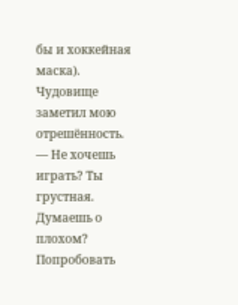бы и хоккейная маска).
Чудовище заметил мою отрешённость.
— Не хочешь играть? Ты грустная. Думаешь о плохом?
Попробовать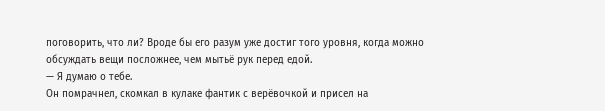поговорить, что ли? Вроде бы его разум уже достиг того уровня, когда можно обсуждать вещи посложнее, чем мытьё рук перед едой.
— Я думаю о тебе.
Он помрачнел, скомкал в кулаке фантик с верёвочкой и присел на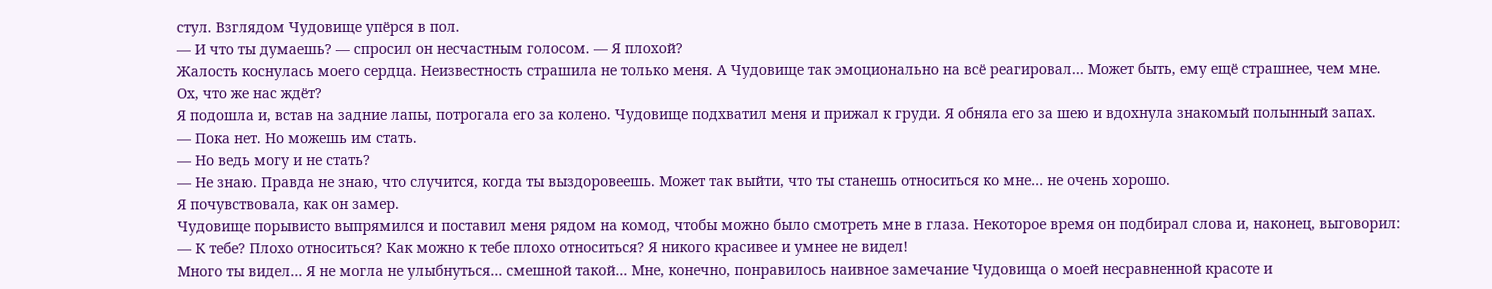стул. Взглядом Чудовище упёрся в пол.
— И что ты думаешь? — спросил он несчастным голосом. — Я плохой?
Жалость коснулась моего сердца. Неизвестность страшила не только меня. А Чудовище так эмоционально на всё реагировал… Может быть, ему ещё страшнее, чем мне.
Ох, что же нас ждёт?
Я подошла и, встав на задние лапы, потрогала его за колено. Чудовище подхватил меня и прижал к груди. Я обняла его за шею и вдохнула знакомый полынный запах.
— Пока нет. Но можешь им стать.
— Но ведь могу и не стать?
— Не знаю. Правда не знаю, что случится, когда ты выздоровеешь. Может так выйти, что ты станешь относиться ко мне… не очень хорошо.
Я почувствовала, как он замер.
Чудовище порывисто выпрямился и поставил меня рядом на комод, чтобы можно было смотреть мне в глаза. Некоторое время он подбирал слова и, наконец, выговорил:
— К тебе? Плохо относиться? Как можно к тебе плохо относиться? Я никого красивее и умнее не видел!
Много ты видел… Я не могла не улыбнуться… смешной такой… Мне, конечно, понравилось наивное замечание Чудовища о моей несравненной красоте и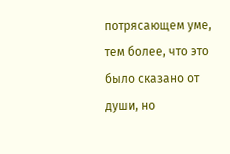потрясающем уме, тем более, что это было сказано от души, но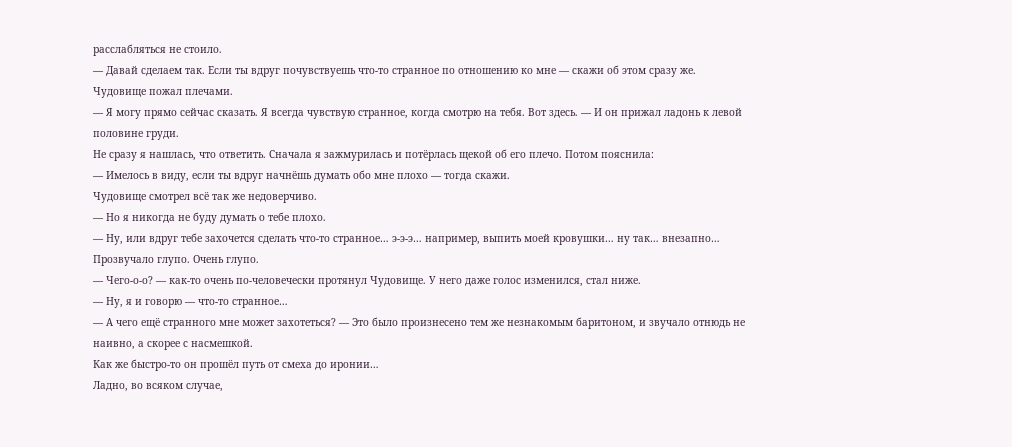расслабляться не стоило.
— Давай сделаем так. Если ты вдруг почувствуешь что-то странное по отношению ко мне — скажи об этом сразу же.
Чудовище пожал плечами.
— Я могу прямо сейчас сказать. Я всегда чувствую странное, когда смотрю на тебя. Вот здесь. — И он прижал ладонь к левой половине груди.
Не сразу я нашлась, что ответить. Сначала я зажмурилась и потёрлась щекой об его плечо. Потом пояснила:
— Имелось в виду, если ты вдруг начнёшь думать обо мне плохо — тогда скажи.
Чудовище смотрел всё так же недоверчиво.
— Но я никогда не буду думать о тебе плохо.
— Ну, или вдруг тебе захочется сделать что-то странное… э-э-э… например, выпить моей кровушки… ну так… внезапно…
Прозвучало глупо. Очень глупо.
— Чего-о-о? — как-то очень по-человечески протянул Чудовище. У него даже голос изменился, стал ниже.
— Ну, я и говорю — что-то странное…
— А чего ещё странного мне может захотеться? — Это было произнесено тем же незнакомым баритоном, и звучало отнюдь не наивно, а скорее с насмешкой.
Как же быстро-то он прошёл путь от смеха до иронии…
Ладно, во всяком случае,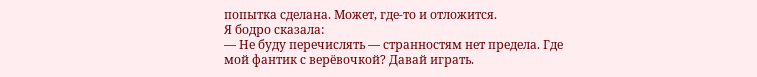попытка сделана. Может, где-то и отложится.
Я бодро сказала:
— Не буду перечислять — странностям нет предела. Где мой фантик с верёвочкой? Давай играть.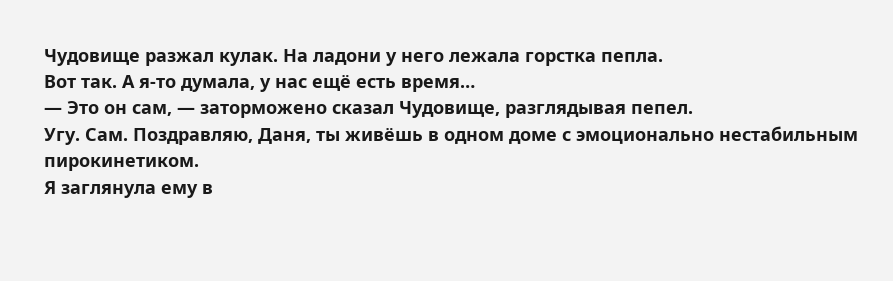Чудовище разжал кулак. На ладони у него лежала горстка пепла.
Вот так. А я-то думала, у нас ещё есть время…
— Это он сам, — заторможено сказал Чудовище, разглядывая пепел.
Угу. Сам. Поздравляю, Даня, ты живёшь в одном доме с эмоционально нестабильным пирокинетиком.
Я заглянула ему в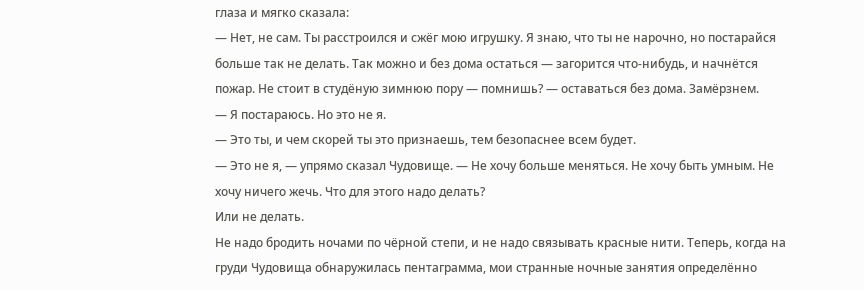глаза и мягко сказала:
— Нет, не сам. Ты расстроился и сжёг мою игрушку. Я знаю, что ты не нарочно, но постарайся больше так не делать. Так можно и без дома остаться — загорится что-нибудь, и начнётся пожар. Не стоит в студёную зимнюю пору — помнишь? — оставаться без дома. Замёрзнем.
— Я постараюсь. Но это не я.
— Это ты, и чем скорей ты это признаешь, тем безопаснее всем будет.
— Это не я, — упрямо сказал Чудовище. — Не хочу больше меняться. Не хочу быть умным. Не хочу ничего жечь. Что для этого надо делать?
Или не делать.
Не надо бродить ночами по чёрной степи, и не надо связывать красные нити. Теперь, когда на груди Чудовища обнаружилась пентаграмма, мои странные ночные занятия определённо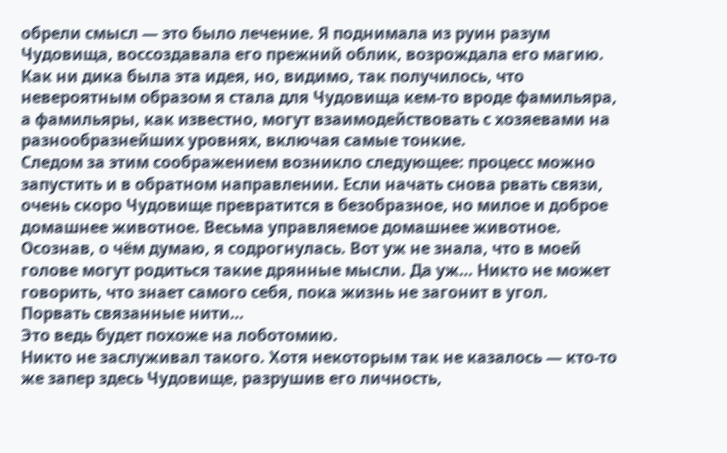обрели смысл — это было лечение. Я поднимала из руин разум Чудовища, воссоздавала его прежний облик, возрождала его магию.
Как ни дика была эта идея, но, видимо, так получилось, что невероятным образом я стала для Чудовища кем-то вроде фамильяра, а фамильяры, как известно, могут взаимодействовать с хозяевами на разнообразнейших уровнях, включая самые тонкие.
Следом за этим соображением возникло следующее: процесс можно запустить и в обратном направлении. Если начать снова рвать связи, очень скоро Чудовище превратится в безобразное, но милое и доброе домашнее животное. Весьма управляемое домашнее животное.
Осознав, о чём думаю, я содрогнулась. Вот уж не знала, что в моей голове могут родиться такие дрянные мысли. Да уж… Никто не может говорить, что знает самого себя, пока жизнь не загонит в угол.
Порвать связанные нити…
Это ведь будет похоже на лоботомию.
Никто не заслуживал такого. Хотя некоторым так не казалось — кто-то же запер здесь Чудовище, разрушив его личность,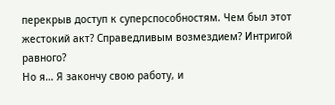перекрыв доступ к суперспособностям. Чем был этот жестокий акт? Справедливым возмездием? Интригой равного?
Но я… Я закончу свою работу, и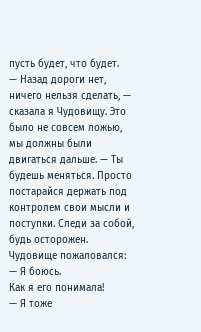пусть будет, что будет.
— Назад дороги нет, ничего нельзя сделать, — сказала я Чудовищу. Это было не совсем ложью, мы должны были двигаться дальше. — Ты будешь меняться. Просто постарайся держать под контролем свои мысли и поступки. Следи за собой, будь осторожен.
Чудовище пожаловался:
— Я боюсь.
Как я его понимала!
— Я тоже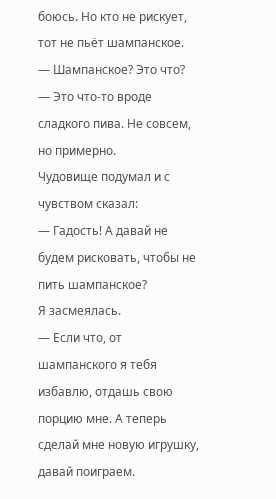боюсь. Но кто не рискует, тот не пьёт шампанское.
— Шампанское? Это что?
— Это что-то вроде сладкого пива. Не совсем, но примерно.
Чудовище подумал и с чувством сказал:
— Гадость! А давай не будем рисковать, чтобы не пить шампанское?
Я засмеялась.
— Если что, от шампанского я тебя избавлю, отдашь свою порцию мне. А теперь сделай мне новую игрушку, давай поиграем.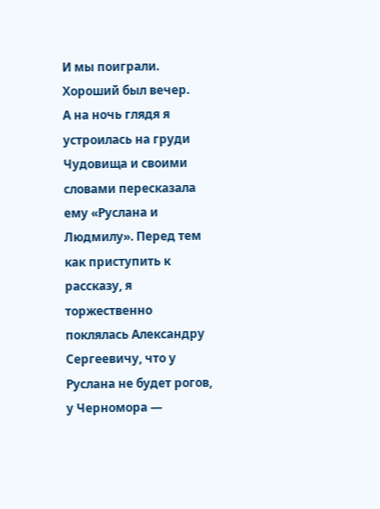И мы поиграли.
Хороший был вечер.
А на ночь глядя я устроилась на груди Чудовища и своими словами пересказала ему «Руслана и Людмилу». Перед тем как приступить к рассказу, я торжественно поклялась Александру Сергеевичу, что у Руслана не будет рогов, у Черномора —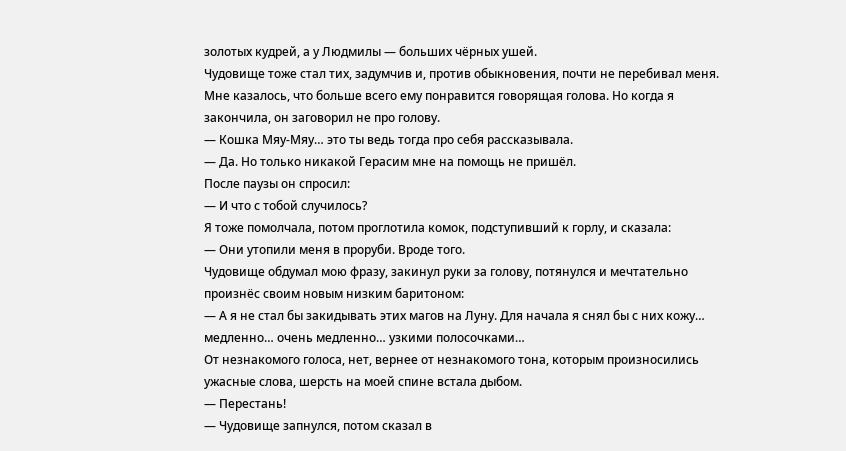золотых кудрей, а у Людмилы — больших чёрных ушей.
Чудовище тоже стал тих, задумчив и, против обыкновения, почти не перебивал меня.
Мне казалось, что больше всего ему понравится говорящая голова. Но когда я закончила, он заговорил не про голову.
— Кошка Мяу-Мяу… это ты ведь тогда про себя рассказывала.
— Да. Но только никакой Герасим мне на помощь не пришёл.
После паузы он спросил:
— И что с тобой случилось?
Я тоже помолчала, потом проглотила комок, подступивший к горлу, и сказала:
— Они утопили меня в проруби. Вроде того.
Чудовище обдумал мою фразу, закинул руки за голову, потянулся и мечтательно произнёс своим новым низким баритоном:
— А я не стал бы закидывать этих магов на Луну. Для начала я снял бы с них кожу… медленно… очень медленно… узкими полосочками…
От незнакомого голоса, нет, вернее от незнакомого тона, которым произносились ужасные слова, шерсть на моей спине встала дыбом.
— Перестань!
— Чудовище запнулся, потом сказал в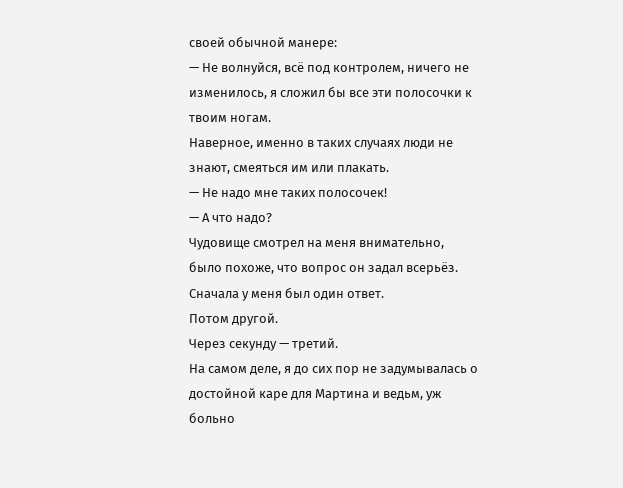своей обычной манере:
— Не волнуйся, всё под контролем, ничего не изменилось, я сложил бы все эти полосочки к твоим ногам.
Наверное, именно в таких случаях люди не знают, смеяться им или плакать.
— Не надо мне таких полосочек!
— А что надо?
Чудовище смотрел на меня внимательно, было похоже, что вопрос он задал всерьёз.
Сначала у меня был один ответ.
Потом другой.
Через секунду — третий.
На самом деле, я до сих пор не задумывалась о достойной каре для Мартина и ведьм, уж больно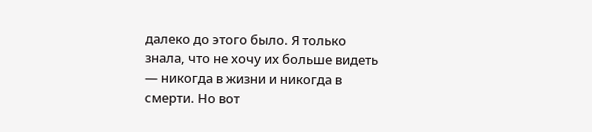далеко до этого было. Я только знала, что не хочу их больше видеть — никогда в жизни и никогда в смерти. Но вот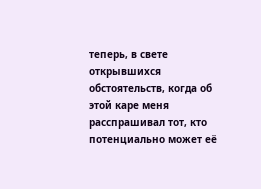теперь, в свете открывшихся обстоятельств, когда об этой каре меня расспрашивал тот, кто потенциально может её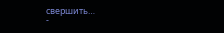свершить…
-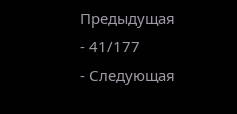Предыдущая
- 41/177
- Следующая